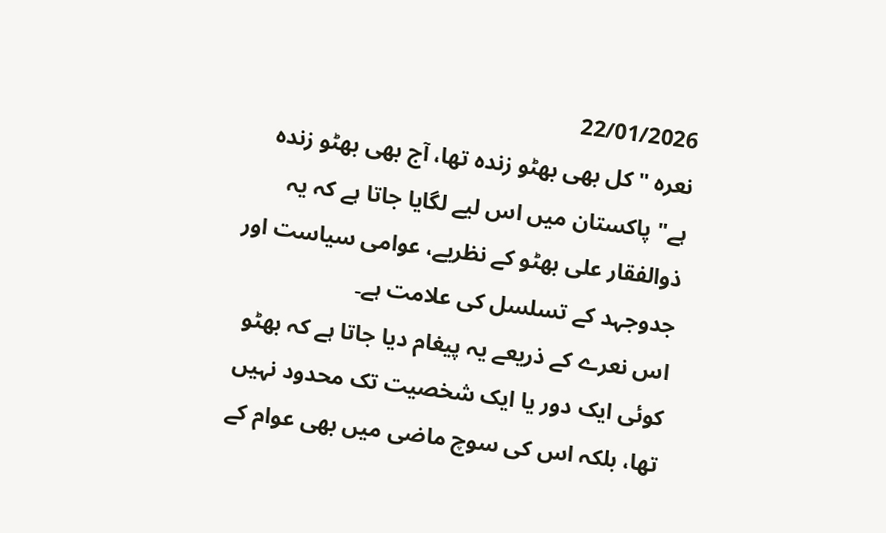22/01/2026
نعرہ "کل بھی بھٹو زندہ تھا، آج بھی بھٹو زندہ ہے" پاکستان میں اس لیے لگایا جاتا ہے کہ یہ ذوالفقار علی بھٹو کے نظریے، عوامی سیاست اور جدوجہد کے تسلسل کی علامت ہے۔
اس نعرے کے ذریعے یہ پیغام دیا جاتا ہے کہ بھٹو کوئی ایک دور یا ایک شخصیت تک محدود نہیں تھا، بلکہ اس کی سوچ ماضی میں بھی عوام کے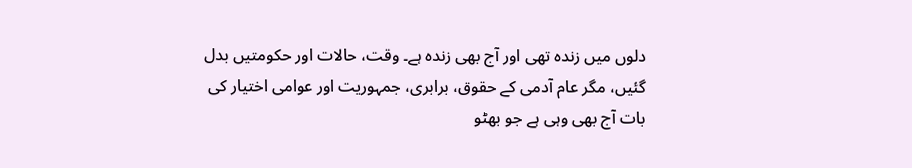دلوں میں زندہ تھی اور آج بھی زندہ ہے۔ وقت، حالات اور حکومتیں بدل گئیں، مگر عام آدمی کے حقوق، برابری، جمہوریت اور عوامی اختیار کی بات آج بھی وہی ہے جو بھٹو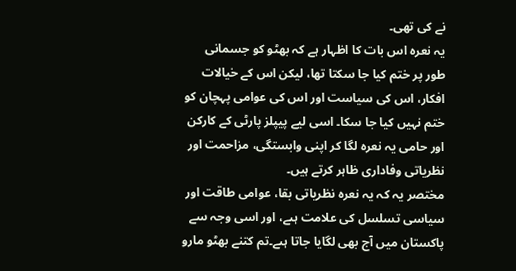نے کی تھی۔
یہ نعرہ اس بات کا اظہار ہے کہ بھٹو کو جسمانی طور پر ختم کیا جا سکتا تھا، لیکن اس کے خیالات افکار، اس کی سیاست اور اس کی عوامی پہچان کو ختم نہیں کیا جا سکا۔ اسی لیے پیپلز پارٹی کے کارکن اور حامی یہ نعرہ لگا کر اپنی وابستگی، مزاحمت اور نظریاتی وفاداری ظاہر کرتے ہیں۔
مختصر یہ کہ یہ نعرہ نظریاتی بقا، عوامی طاقت اور سیاسی تسلسل کی علامت ہںے، اور اسی وجہ سے پاکستان میں آج بھی لگایا جاتا ہںے۔تم کتنے بھٹو مارو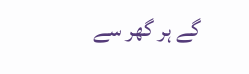گے ہر گھر سے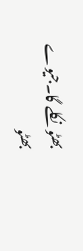بھٹو نکلے گا۔جیوے بھٹو